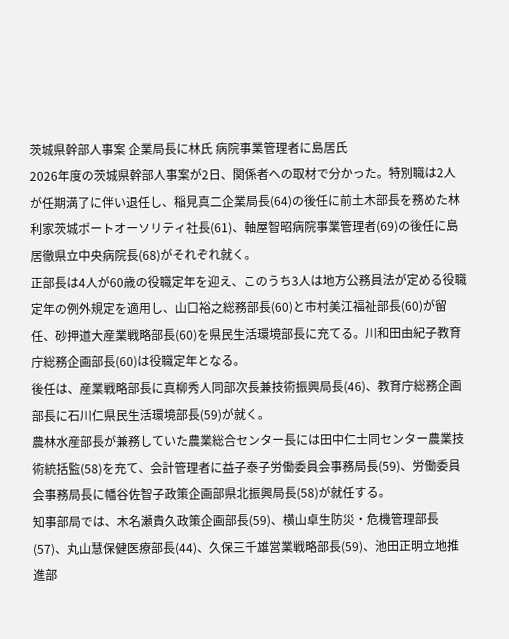茨城県幹部人事案 企業局長に林氏 病院事業管理者に島居氏
2026年度の茨城県幹部人事案が2日、関係者への取材で分かった。特別職は2人が任期満了に伴い退任し、稲見真二企業局長(64)の後任に前土木部長を務めた林利家茨城ポートオーソリティ社長(61)、軸屋智昭病院事業管理者(69)の後任に島居徹県立中央病院長(68)がそれぞれ就く。
正部長は4人が60歳の役職定年を迎え、このうち3人は地方公務員法が定める役職定年の例外規定を適用し、山口裕之総務部長(60)と市村美江福祉部長(60)が留任、砂押道大産業戦略部長(60)を県民生活環境部長に充てる。川和田由紀子教育庁総務企画部長(60)は役職定年となる。
後任は、産業戦略部長に真柳秀人同部次長兼技術振興局長(46)、教育庁総務企画部長に石川仁県民生活環境部長(59)が就く。
農林水産部長が兼務していた農業総合センター長には田中仁士同センター農業技術統括監(58)を充て、会計管理者に益子泰子労働委員会事務局長(59)、労働委員会事務局長に幡谷佐智子政策企画部県北振興局長(58)が就任する。
知事部局では、木名瀬貴久政策企画部長(59)、横山卓生防災・危機管理部長(57)、丸山慧保健医療部長(44)、久保三千雄営業戦略部長(59)、池田正明立地推進部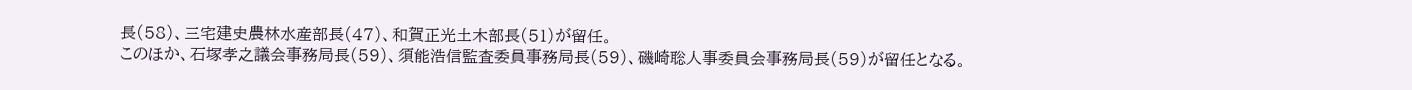長(58)、三宅建史農林水産部長(47)、和賀正光土木部長(51)が留任。
このほか、石塚孝之議会事務局長(59)、須能浩信監査委員事務局長(59)、磯崎聡人事委員会事務局長(59)が留任となる。